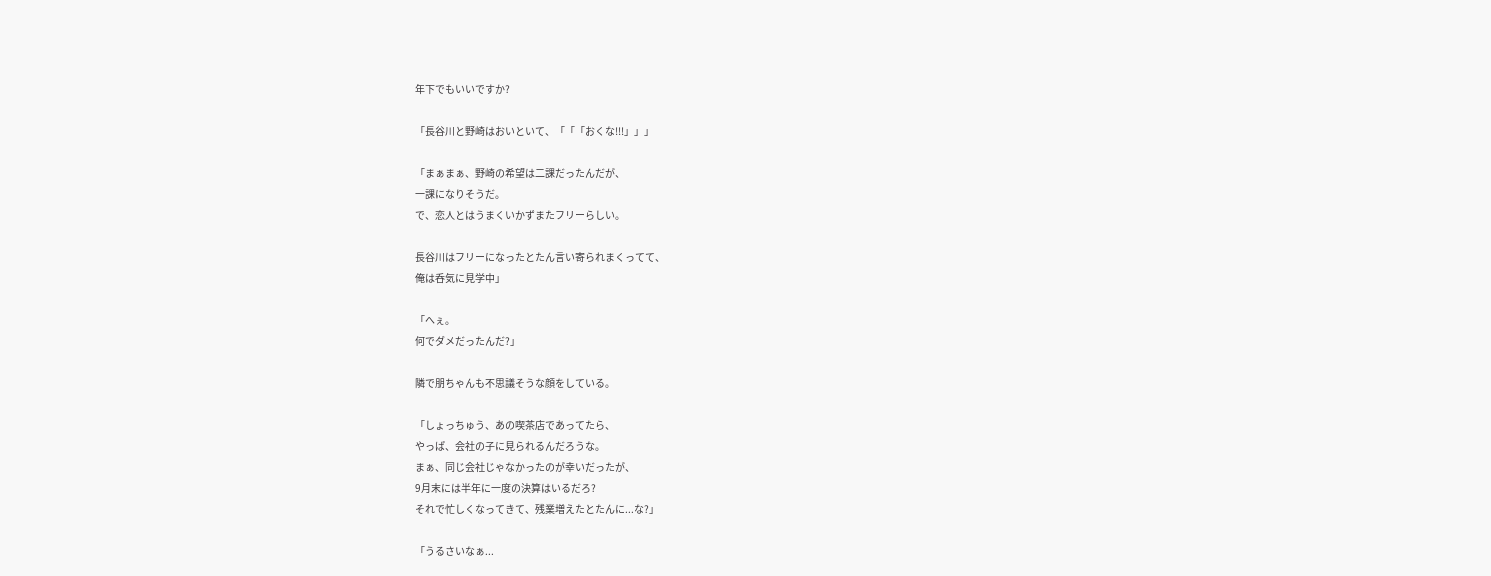年下でもいいですか?

「長谷川と野崎はおいといて、「「「おくな!!!」」」

「まぁまぁ、野崎の希望は二課だったんだが、
一課になりそうだ。
で、恋人とはうまくいかずまたフリーらしい。

長谷川はフリーになったとたん言い寄られまくってて、
俺は呑気に見学中」

「へぇ。
何でダメだったんだ?」

隣で朋ちゃんも不思議そうな顔をしている。

「しょっちゅう、あの喫茶店であってたら、
やっぱ、会社の子に見られるんだろうな。
まぁ、同じ会社じゃなかったのが幸いだったが、
9月末には半年に一度の決算はいるだろ?
それで忙しくなってきて、残業増えたとたんに...な?」

「うるさいなぁ...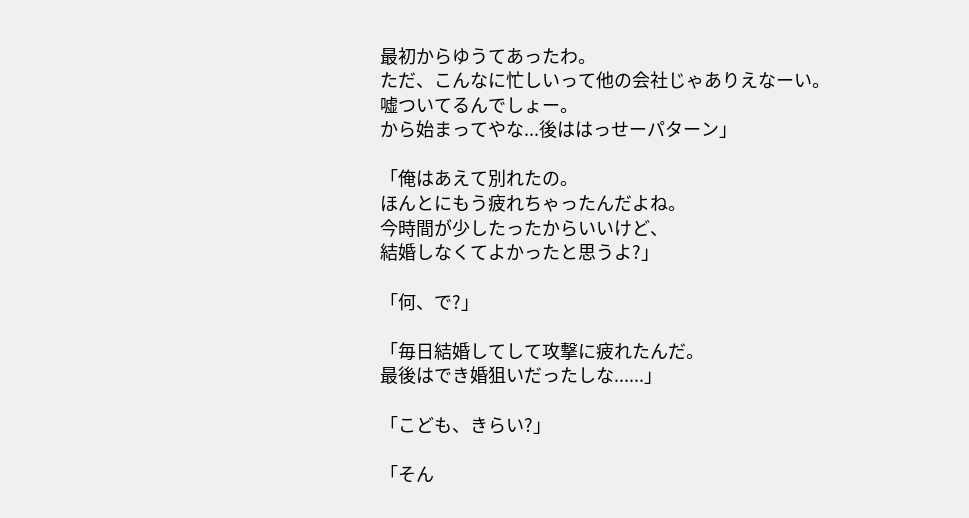最初からゆうてあったわ。
ただ、こんなに忙しいって他の会社じゃありえなーい。
嘘ついてるんでしょー。
から始まってやな...後ははっせーパターン」

「俺はあえて別れたの。
ほんとにもう疲れちゃったんだよね。
今時間が少したったからいいけど、
結婚しなくてよかったと思うよ?」

「何、で?」

「毎日結婚してして攻撃に疲れたんだ。
最後はでき婚狙いだったしな......」

「こども、きらい?」

「そん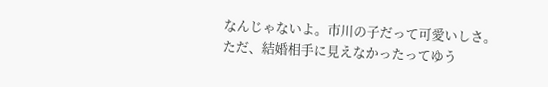なんじゃないよ。市川の子だって可愛いしさ。ただ、結婚相手に見えなかったってゆう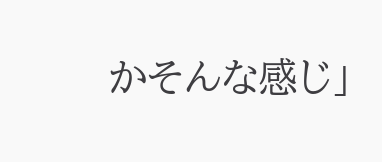かそんな感じ」